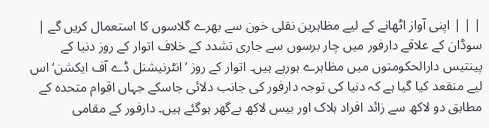| | | اپنی آواز اٹھانے کے لیے مظاہرین نقلی خون سے بھرے گلاسوں کا استعمال کریں گے |
سوڈان کے علاقے دارفور میں چار برسوں سے جاری تشدد کے خلاف اتوار کے روز دنیا کے پینتیس دارالحکومتوں میں مظاہرے ہورہے ہیں۔ اتوار کے روز ’انٹرنیشنل ڈے آف ایکشن‘ اس لیے منقعد کیا گیا ہے کہ دنیا کی توجہ دارفور کی جانب دلائی جاسکے جہاں اقوام متحدہ کے مطابق دو لاکھ سے زائد افراد ہلاک اور بیس لاکھ بےگھر ہوگئے ہیں۔ دارفور کے مقامی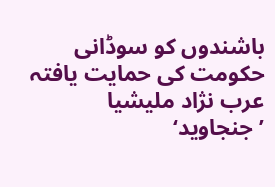باشندوں کو سوڈانی حکومت کی حمایت یافتہ عرب نژاد ملیشیا ’جنجاوید‘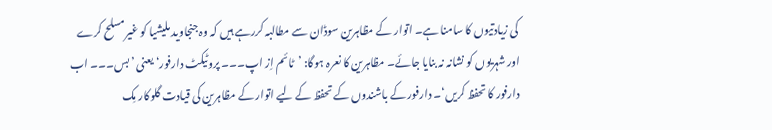کی زیادتیوں کا سامنا ہے۔ اتوار کے مظاہرین سوڈان سے مطالبہ کررہے ہیں کہ وہ جنجاوید ملیشیا کو غیرمسلح کرے اور شہریوں کو نشانہ نہ بنایا جائے۔ مظاہرین کا نعرہ ہوگا: ’ٹائم اِز اپ۔۔۔ پروٹیکٹ دارفور‘ یعنی ’بس۔۔۔ اب دارفور کا تحفظ کریں‘۔ دارفور کے باشندوں کے تحفظ کے لیے اتوار کے مظاہرین کی قیادت گلوکار مِک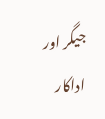جیگر اور اداکار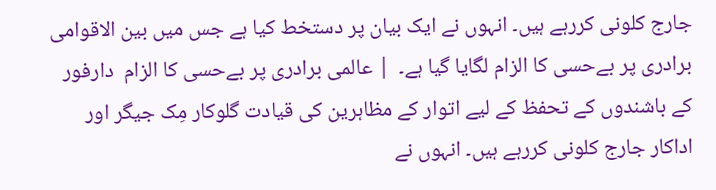جارج کلونی کررہے ہیں۔ انہوں نے ایک بیان پر دستخط کیا ہے جس میں بین الاقوامی برادری پر بےحسی کا الزام لگایا گیا ہے۔  | عالمی برادری پر بےحسی کا الزام  دارفور کے باشندوں کے تحفظ کے لیے اتوار کے مظاہرین کی قیادت گلوکار مِک جیگر اور اداکار جارج کلونی کررہے ہیں۔ انہوں نے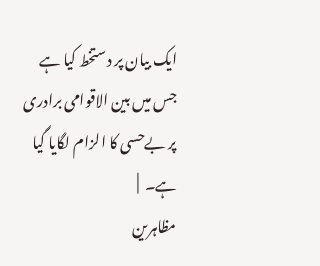ایک بیان پر دستخط کیا ہے جس میں بین الاقوامی برادری پر بےحسی کا الزام لگایا گیا ہے۔  |
مظاہرین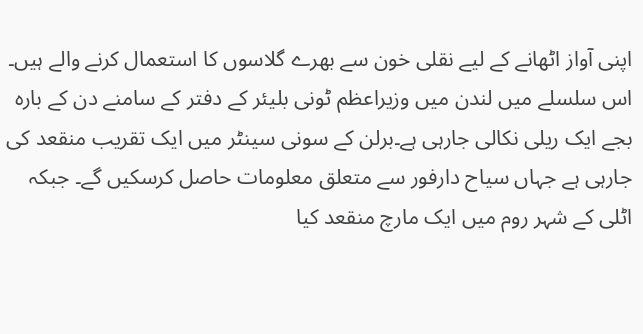اپنی آواز اٹھانے کے لیے نقلی خون سے بھرے گلاسوں کا استعمال کرنے والے ہیں۔ اس سلسلے میں لندن میں وزیراعظم ٹونی بلیئر کے دفتر کے سامنے دن کے بارہ بجے ایک ریلی نکالی جارہی ہے۔برلن کے سونی سینٹر میں ایک تقریب منقعد کی جارہی ہے جہاں سیاح دارفور سے متعلق معلومات حاصل کرسکیں گے۔ جبکہ اٹلی کے شہر روم میں ایک مارچ منقعد کیا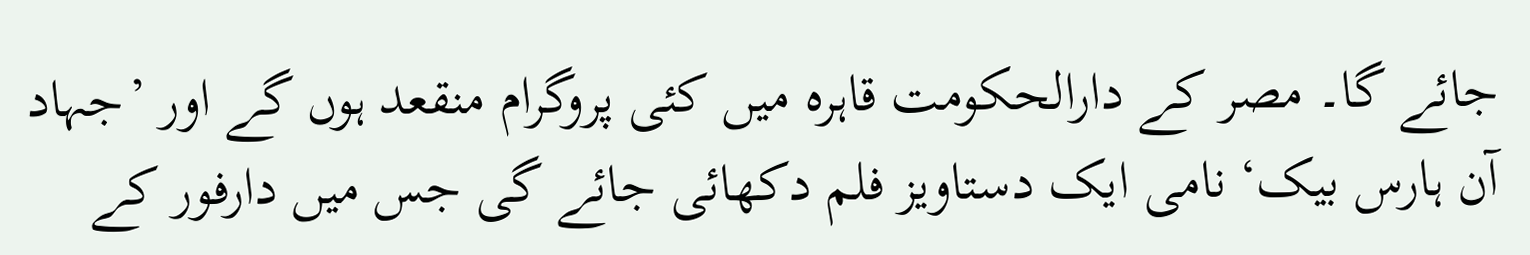جائے گا۔ مصر کے دارالحکومت قاہرہ میں کئی پروگرام منقعد ہوں گے اور ’جہاد آن ہارس بیک‘ نامی ایک دستاویز فلم دکھائی جائے گی جس میں دارفور کے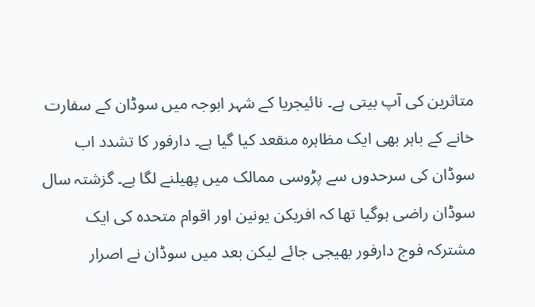متاثرین کی آپ بیتی ہے۔ نائیجریا کے شہر ابوجہ میں سوڈان کے سفارت خانے کے باہر بھی ایک مظاہرہ منقعد کیا گیا ہے۔ دارفور کا تشدد اب سوڈان کی سرحدوں سے پڑوسی ممالک میں پھیلنے لگا ہے۔ گزشتہ سال سوڈان راضی ہوگیا تھا کہ افریکن یونین اور اقوام متحدہ کی ایک مشترکہ فوج دارفور بھیجی جائے لیکن بعد میں سوڈان نے اصرار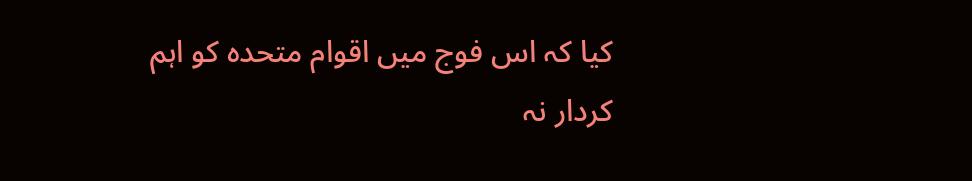کیا کہ اس فوج میں اقوام متحدہ کو اہم کردار نہ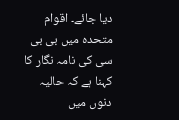دیا جائے۔ اقوام متحدہ میں بی بی سی کی نامہ نگار کا کہنا ہے کہ حالیہ دنوں میں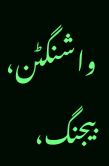واشنگٹن، بیجنگ،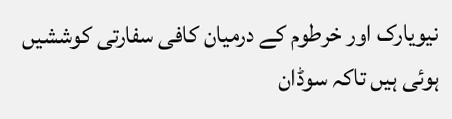نیویارک اور خرطوم کے درمیان کافی سفارتی کوششیں ہوئی ہیں تاکہ سوڈان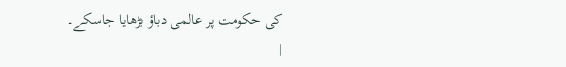کی حکومت پر عالمی دباؤ بڑھایا جاسکے۔
|